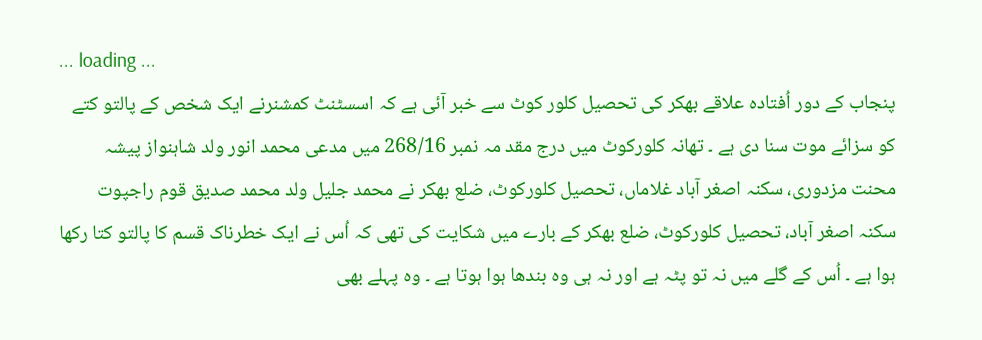... loading ...
پنجاب کے دور اُفتادہ علاقے بھکر کی تحصیل کلور کوٹ سے خبر آئی ہے کہ اسسٹنٹ کمشنرنے ایک شخص کے پالتو کتے کو سزائے موت سنا دی ہے ۔ تھانہ کلورکوٹ میں درج مقد مہ نمبر 268/16 میں مدعی محمد انور ولد شاہنواز پیشہ محنت مزدوری، سکنہ اصغر آباد غلاماں، تحصیل کلورکوٹ، ضلع بھکر نے محمد جلیل ولد محمد صدیق قوم راجپوت سکنہ اصغر آباد، تحصیل کلورکوٹ، ضلع بھکر کے بارے میں شکایت کی تھی کہ اُس نے ایک خطرناک قسم کا پالتو کتا رکھا ہوا ہے ۔ اُس کے گلے میں نہ تو پٹہ ہے اور نہ ہی وہ بندھا ہوا ہوتا ہے ۔ وہ پہلے بھی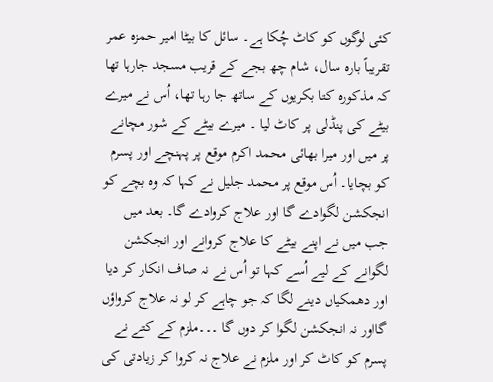کئی لوگوں کو کاٹ چُکا ہے۔ سائل کا بیٹا امیر حمزہ عمر تقریباً بارہ سال، شام چھ بجے کے قریب مسجد جارہا تھا کہ مذکورہ کتا بکریوں کے ساتھ جا رہا تھا، اُس نے میرے بیٹے کی پنڈلی پر کاٹ لیا ۔ میرے بیٹے کے شور مچانے پر میں اور میرا بھائی محمد اکرم موقع پر پہنچے اور پسرم کو بچایا۔ اُس موقع پر محمد جلیل نے کہا کہ وہ بچے کو انجکشن لگوادے گا اور علاج کروادے گا۔ بعد میں جب میں نے اپنے بیٹے کا علاج کروانے اور انجکشن لگوانے کے لیے اُسے کہا تو اُس نے نہ صاف انکار کر دیا اور دھمکیاں دینے لگا کہ جو چاہے کر لو نہ علاج کرواؤں گااور نہ انجکشن لگوا کر دوں گا ۔۔۔ملزم کے کتے نے پسرم کو کاٹ کر اور ملزم نے علاج نہ کروا کر زیادتی کی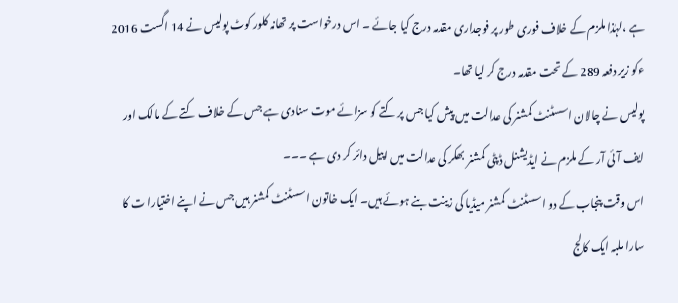ہے ،لہٰذا ملزم کے خلاف فوری طور پر فوجداری مقدمہ درج کیا جائے ۔ اس درخواست پر تھانہ کلور کوٹ پولیس نے 14 اگست 2016 ءکو زیر دفعہ 289 کے تحت مقدمہ درج کر لیا تھا۔
پولیس نے چالان اسسٹنٹ کمشنر کی عدالت میں پیش کیا جس پر کتے کو سزائے موت سنادی ہے جس کے خلاف کتے کے مالک اور ایف آئی آر کے ملزم نے ایڈیشنل ڈپٹی کمشنر بھکر کی عدالت میں اپیل دائر کر دی ہے ۔۔۔
اس وقت پنجاب کے دو اسسٹنٹ کمشنر میڈیا کی زینت بنے ہوئے ہیں۔ ایک خاتون اسسٹنٹ کمشنر ہیں جس نے اپنے اختیارا ت کا سارا ملبہ ایک کالج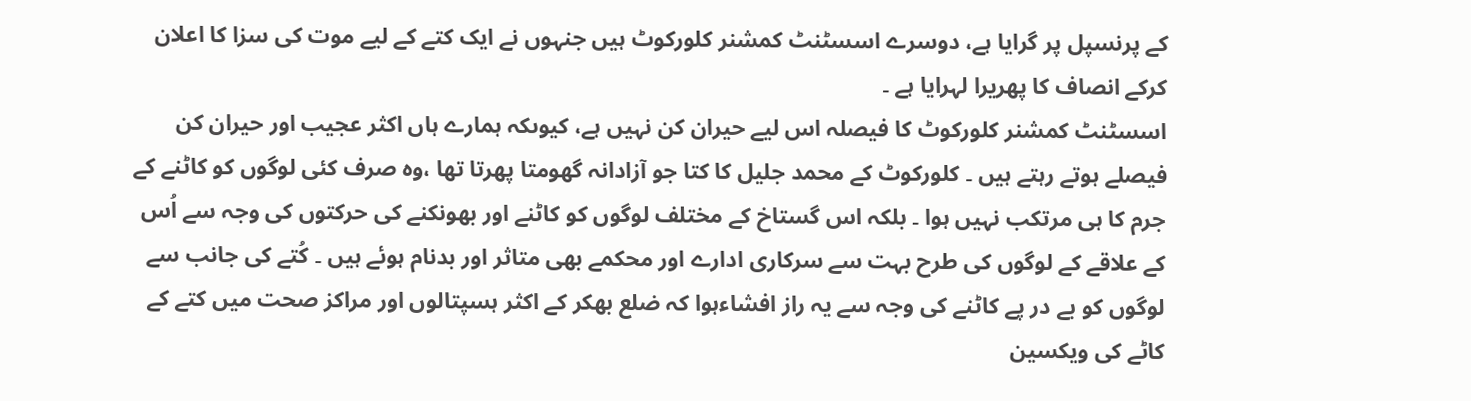کے پرنسپل پر گرایا ہے، دوسرے اسسٹنٹ کمشنر کلورکوٹ ہیں جنہوں نے ایک کتے کے لیے موت کی سزا کا اعلان کرکے انصاف کا پھریرا لہرایا ہے ۔
اسسٹنٹ کمشنر کلورکوٹ کا فیصلہ اس لیے حیران کن نہیں ہے، کیوںکہ ہمارے ہاں اکثر عجیب اور حیران کن فیصلے ہوتے رہتے ہیں ۔ کلورکوٹ کے محمد جلیل کا کتا جو آزادانہ گھومتا پھرتا تھا ،وہ صرف کئی لوگوں کو کاٹنے کے جرم کا ہی مرتکب نہیں ہوا ۔ بلکہ اس گستاخ کے مختلف لوگوں کو کاٹنے اور بھونکنے کی حرکتوں کی وجہ سے اُس کے علاقے کے لوگوں کی طرح بہت سے سرکاری ادارے اور محکمے بھی متاثر اور بدنام ہوئے ہیں ۔ کُتے کی جانب سے لوگوں کو بے در پے کاٹنے کی وجہ سے یہ راز افشاءہوا کہ ضلع بھکر کے اکثر ہسپتالوں اور مراکز صحت میں کتے کے کاٹے کی ویکسین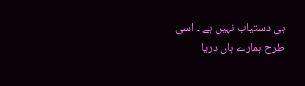ہی دستیاب نہیں ہے ۔ اسی طرح ہمارے ہاں دریا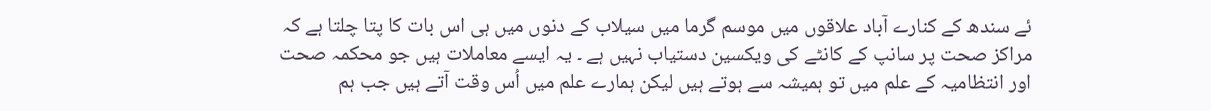ئے سندھ کے کنارے آباد علاقوں میں موسم گرما میں سیلاب کے دنوں میں ہی اس بات کا پتا چلتا ہے کہ مراکز صحت پر سانپ کے کانٹے کی ویکسین دستیاب نہیں ہے ۔ یہ ایسے معاملات ہیں جو محکمہ صحت اور انتظامیہ کے علم میں تو ہمیشہ سے ہوتے ہیں لیکن ہمارے علم میں اُس وقت آتے ہیں جب ہم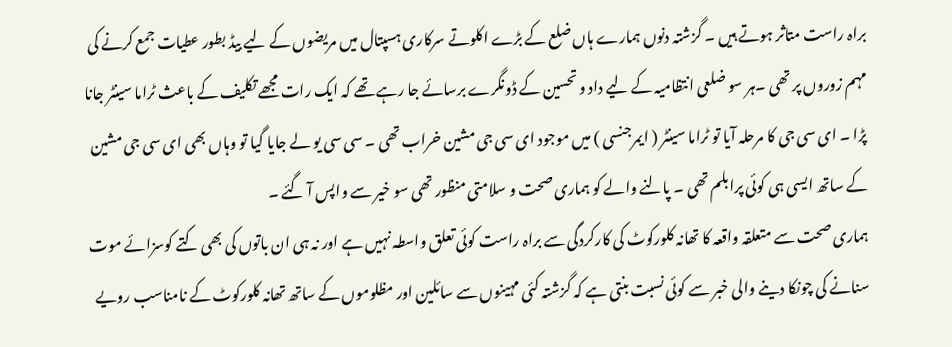براہ راست متاثر ہوتے ہیں ۔ گزشتہ دنوں ہمارے ہاں ضلع کے بڑے اکلوتے سرکاری ہسپتال میں مریضوں کے لیے بیڈ بطور عطیات جمع کرنے کی مہم زوروں پر تھی ۔ہر سو ضلعی انتظامیہ کے لیے داد و تحسین کے ڈونگرے برسائے جا رہے تھے کہ ایک رات مجھے تکلیف کے باعث ٹراما سینٹر جانا پڑا ۔ ای سی جی کا مرحلہ آیا تو ٹراما سینٹر ( ایمرجنسی ) میں موجود ای سی جی مشین خراب تھی ۔ سی سی یو لے جایا گیا تو وہاں بھی ای سی جی مشین کے ساتھ ایسی ہی کوئی پرابلم تھی ۔ پالنے والے کو ہماری صحت و سلامتی منظور تھی سو خیر سے واپس آ گئے ۔
ہماری صحت سے متعلقہ واقعہ کا تھانہ کلورکوٹ کی کارکردگی سے براہ راست کوئی تعلق واسطہ نہیں ہے اور نہ ہی ان باتوں کی بھی کتے کوسزائے موت سنانے کی چونکا دینے والی خبر سے کوئی نسبت بنتی ہے کہ گزشتہ کئی مہینوں سے سائلین اور مظلوموں کے ساتھ تھانہ کلورکوٹ کے نامناسب رویے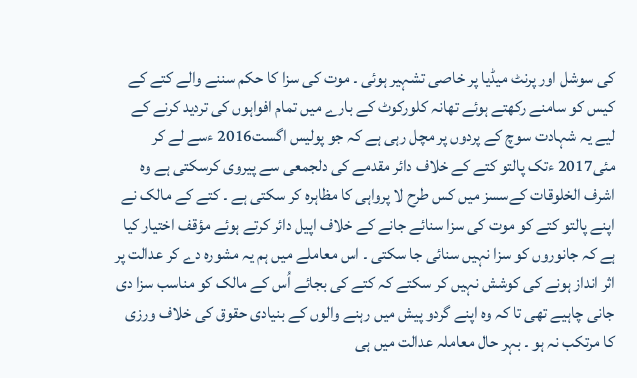کی سوشل اور پرنٹ میڈیا پر خاصی تشہیر ہوئی ۔ موت کی سزا کا حکم سننے والے کتے کے کیس کو سامنے رکھتے ہوئے تھانہ کلورکوٹ کے بارے میں تمام افواہوں کی تردید کرنے کے لیے یہ شہادت سوچ کے پردوں پر مچل رہی ہے کہ جو پولیس اگست2016 ءسے لے کر مئی2017 ءتک پالتو کتے کے خلاف دائر مقدمے کی دلجمعی سے پیروی کرسکتی ہے وہ اشرف الخلوقات کےسسز میں کس طرح لا پرواہی کا مظاہرہ کر سکتی ہے ۔ کتے کے مالک نے اپنے پالتو کتے کو موت کی سزا سنائے جانے کے خلاف اپیل دائر کرتے ہوئے مؤقف اختیار کیا ہے کہ جانوروں کو سزا نہیں سنائی جا سکتی ۔ اس معاملے میں ہم یہ مشورہ دے کر عدالت پر اثر انداز ہونے کی کوشش نہیں کر سکتے کہ کتے کی بجائے اُس کے مالک کو مناسب سزا دی جانی چاہیے تھی تا کہ وہ اپنے گردو پیش میں رہنے والوں کے بنیادی حقوق کی خلاف ورزی کا مرتکب نہ ہو ۔ بہر حال معاملہ عدالت میں ہی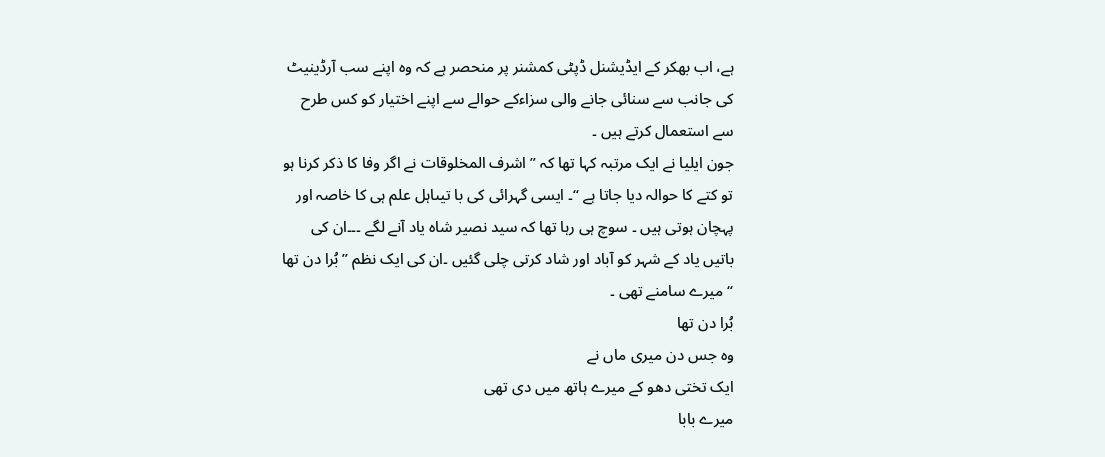ہے، اب بھکر کے ایڈیشنل ڈپٹی کمشنر پر منحصر ہے کہ وہ اپنے سب آرڈینیٹ کی جانب سے سنائی جانے والی سزاءکے حوالے سے اپنے اختیار کو کس طرح سے استعمال کرتے ہیں ۔
جون ایلیا نے ایک مرتبہ کہا تھا کہ ” اشرف المخلوقات نے اگر وفا کا ذکر کرنا ہو تو کتے کا حوالہ دیا جاتا ہے “۔ ایسی گہرائی کی با تیںاہل علم ہی کا خاصہ اور پہچان ہوتی ہیں ۔ سوچ ہی رہا تھا کہ سید نصیر شاہ یاد آنے لگے ۔۔۔ان کی باتیں یاد کے شہر کو آباد اور شاد کرتی چلی گئیں ۔ان کی ایک نظم ” بُرا دن تھا “ میرے سامنے تھی ۔
بُرا دن تھا
وہ جس دن میری ماں نے
ایک تختی دھو کے میرے ہاتھ میں دی تھی
میرے بابا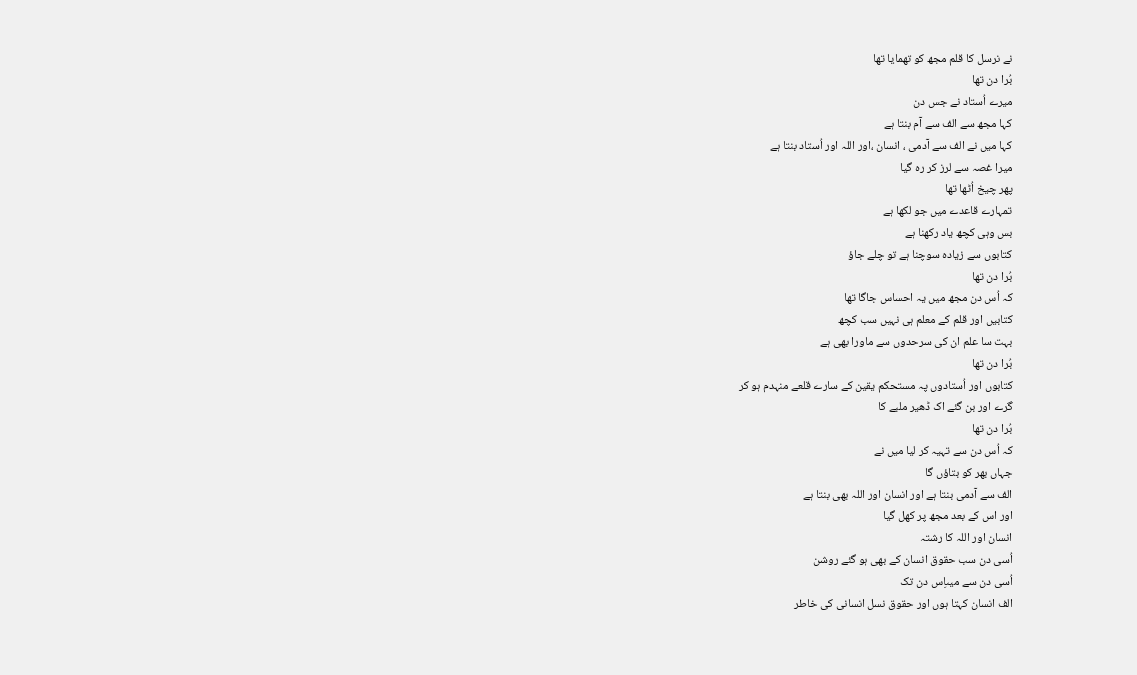نے نرسل کا قلم مجھ کو تھمایا تھا
بُرا دن تھا
میرے اُستاد نے جس دن
کہا مجھ سے الف سے آم بنتا ہے
کہا میں نے الف سے آدمی ، انسان ،اور اللہ اور اُستاد بنتا ہے
میرا غصہ سے لرز کر رہ گیا
پھر چیخ اُٹھا تھا
تمہارے قاعدے میں جو لکھا ہے
بس وہی کچھ یاد رکھنا ہے
کتابوں سے زیادہ سوچنا ہے تو چلے جاؤ
بُرا دن تھا
کہ اُس دن مجھ میں یہ احساس جاگا تھا
کتابیں اور قلم کے معلم ہی نہیں سب کچھ
بہت سا علم ان کی سرحدوں سے ماورا بھی ہے
بُرا دن تھا
کتابوں اور اُستادوں پہ مستحکم یقین کے سارے قلعے منہدم ہو کر
گرے اور بن گئے اک ڈھیر ملبے کا
بُرا دن تھا
کہ اُس دن سے تہیہ کر لیا میں نے
جہاں بھر کو بتاؤں گا
الف سے آدمی بنتا ہے اور انسان اور اللہ بھی بنتا ہے
اور اس کے بعد مجھ پر کھل گیا
انسان اور اللہ کا رشتہ
اُسی دن سب حقوق انسان کے بھی ہو گئے روشن
اُسی دن سے میںاِس دن تک
الف انسان کہتا ہوں اور حقوق نسل انسانی کی خاطر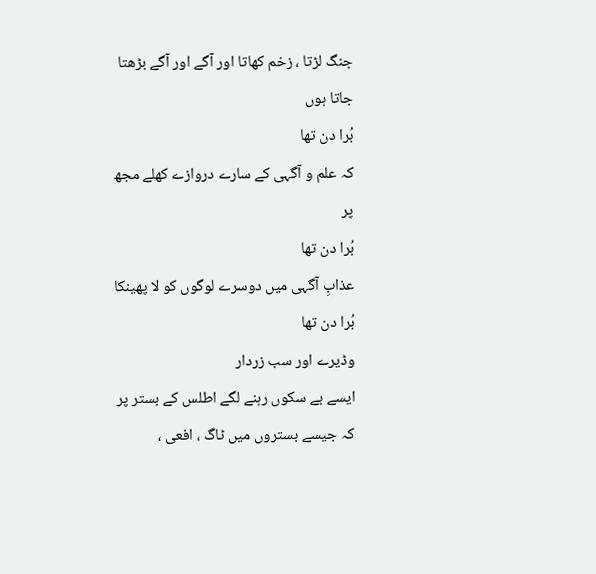جنگ لڑتا ، زخم کھاتا اور آگے اور آگے بڑھتا جاتا ہوں
بُرا دن تھا
کہ علم و آگہی کے سارے دروازے کھلے مجھ پر
بُرا دن تھا
عذابِ آگہی میں دوسرے لوگوں کو لا پھینکا
بُرا دن تھا
وڈیرے اور سب زردار
ایسے بے سکوں رہنے لگے اطلس کے بستر پر
کہ جیسے بستروں میں ٹاگ ، افعی ،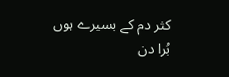کثر دم کے بسیرے ہوں
بُرا دن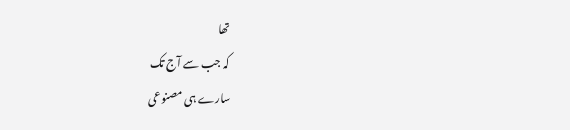تھا
کہ جب سے آج تک
سارے ہی مصنوعی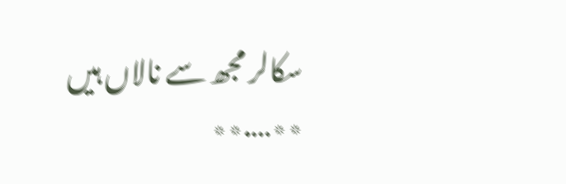سکالر مجھ سے نالاں ہیں
٭٭….٭٭